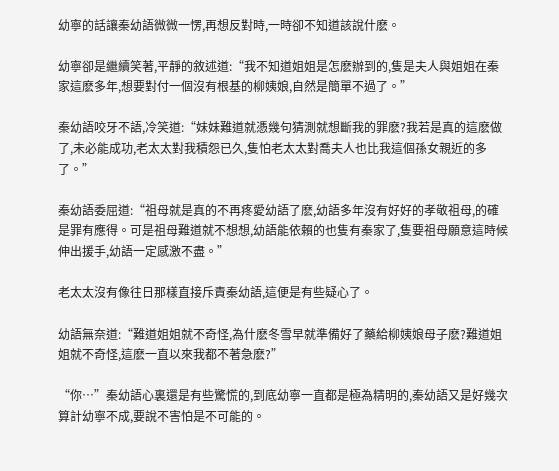幼寧的話讓秦幼語微微一愣,再想反對時,一時卻不知道該說什麽。

幼寧卻是繼續笑著,平靜的敘述道:“我不知道姐姐是怎麽辦到的,隻是夫人與姐姐在秦家這麽多年,想要對付一個沒有根基的柳姨娘,自然是簡單不過了。”

秦幼語咬牙不語,冷笑道:“妹妹難道就憑幾句猜測就想斷我的罪麽?我若是真的這麽做了,未必能成功,老太太對我積怨已久,隻怕老太太對喬夫人也比我這個孫女親近的多了。”

秦幼語委屈道:“祖母就是真的不再疼愛幼語了麽,幼語多年沒有好好的孝敬祖母,的確是罪有應得。可是祖母難道就不想想,幼語能依賴的也隻有秦家了,隻要祖母願意這時候伸出援手,幼語一定感激不盡。”

老太太沒有像往日那樣直接斥責秦幼語,這便是有些疑心了。

幼語無奈道:“難道姐姐就不奇怪,為什麽冬雪早就準備好了藥給柳姨娘母子麽?難道姐姐就不奇怪,這麽一直以來我都不著急麽?”

“你…”秦幼語心裏還是有些驚慌的,到底幼寧一直都是極為精明的,秦幼語又是好幾次算計幼寧不成,要說不害怕是不可能的。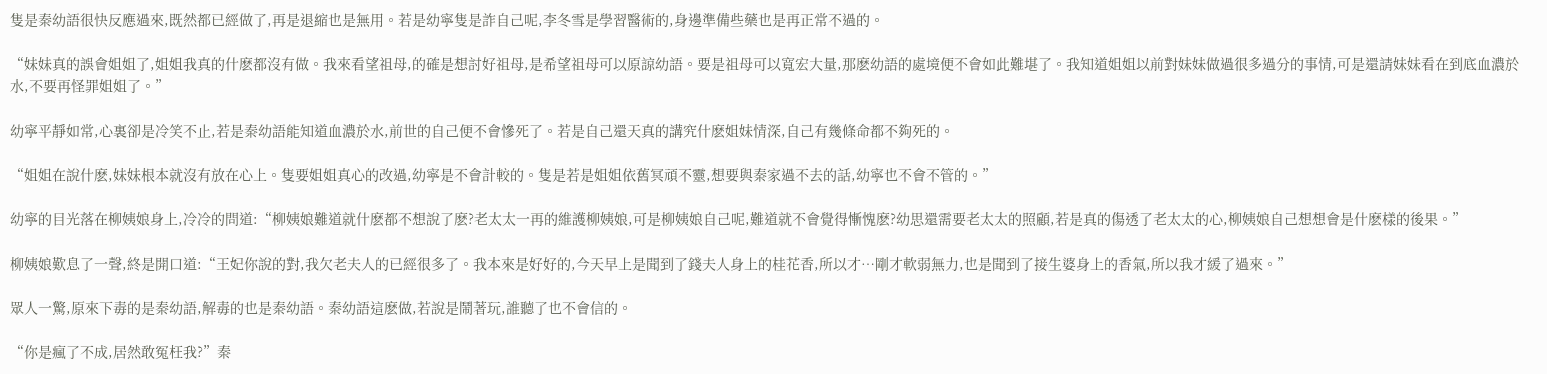隻是秦幼語很快反應過來,既然都已經做了,再是退縮也是無用。若是幼寧隻是詐自己呢,李冬雪是學習醫術的,身邊準備些藥也是再正常不過的。

“妹妹真的誤會姐姐了,姐姐我真的什麽都沒有做。我來看望祖母,的確是想討好祖母,是希望祖母可以原諒幼語。要是祖母可以寬宏大量,那麽幼語的處境便不會如此難堪了。我知道姐姐以前對妹妹做過很多過分的事情,可是還請妹妹看在到底血濃於水,不要再怪罪姐姐了。”

幼寧平靜如常,心裏卻是冷笑不止,若是秦幼語能知道血濃於水,前世的自己便不會慘死了。若是自己還天真的講究什麽姐妹情深,自己有幾條命都不夠死的。

“姐姐在說什麽,妹妹根本就沒有放在心上。隻要姐姐真心的改過,幼寧是不會計較的。隻是若是姐姐依舊冥頑不靈,想要與秦家過不去的話,幼寧也不會不管的。”

幼寧的目光落在柳姨娘身上,冷冷的問道:“柳姨娘難道就什麽都不想說了麽?老太太一再的維護柳姨娘,可是柳姨娘自己呢,難道就不會覺得慚愧麽?幼思還需要老太太的照顧,若是真的傷透了老太太的心,柳姨娘自己想想會是什麽樣的後果。”

柳姨娘歎息了一聲,終是開口道:“王妃你說的對,我欠老夫人的已經很多了。我本來是好好的,今天早上是聞到了錢夫人身上的桂花香,所以才…剛才軟弱無力,也是聞到了接生婆身上的香氣,所以我才緩了過來。”

眾人一驚,原來下毒的是秦幼語,解毒的也是秦幼語。秦幼語這麽做,若說是鬧著玩,誰聽了也不會信的。

“你是瘋了不成,居然敢冤枉我?”秦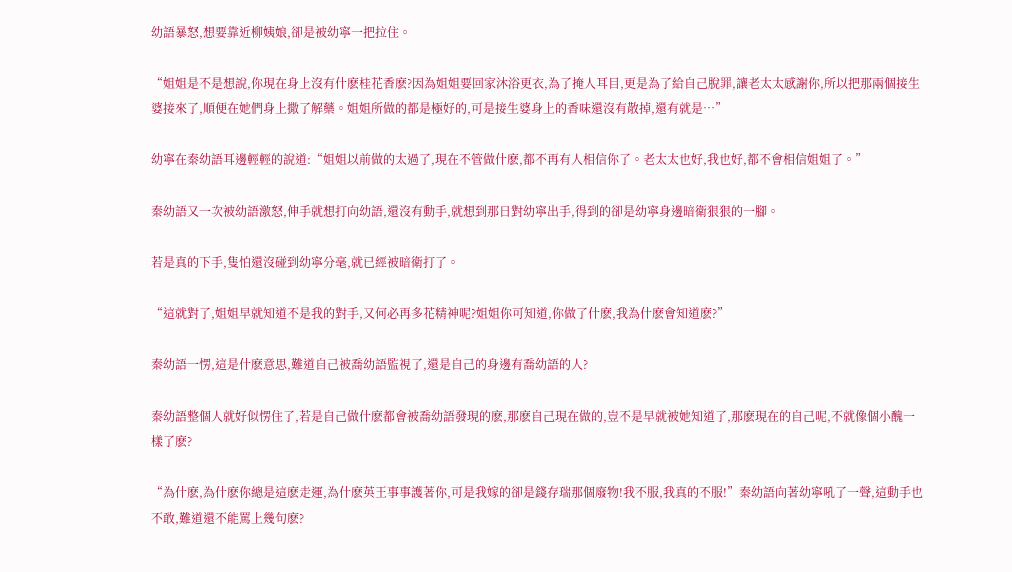幼語暴怒,想要靠近柳姨娘,卻是被幼寧一把拉住。

“姐姐是不是想說,你現在身上沒有什麽桂花香麽?因為姐姐要回家沐浴更衣,為了掩人耳目,更是為了給自己脫罪,讓老太太感謝你,所以把那兩個接生婆接來了,順便在她們身上撒了解藥。姐姐所做的都是極好的,可是接生婆身上的香味還沒有散掉,還有就是…”

幼寧在秦幼語耳邊輕輕的說道:“姐姐以前做的太過了,現在不管做什麽,都不再有人相信你了。老太太也好,我也好,都不會相信姐姐了。”

秦幼語又一次被幼語激怒,伸手就想打向幼語,還沒有動手,就想到那日對幼寧出手,得到的卻是幼寧身邊暗衛狠狠的一腳。

若是真的下手,隻怕還沒碰到幼寧分毫,就已經被暗衛打了。

“這就對了,姐姐早就知道不是我的對手,又何必再多花精神呢?姐姐你可知道,你做了什麽,我為什麽會知道麽?”

秦幼語一愣,這是什麽意思,難道自己被喬幼語監視了,還是自己的身邊有喬幼語的人?

秦幼語整個人就好似愣住了,若是自己做什麽都會被喬幼語發現的麽,那麽自己現在做的,豈不是早就被她知道了,那麽現在的自己呢,不就像個小醜一樣了麽?

“為什麽,為什麽你總是這麽走運,為什麽英王事事護著你,可是我嫁的卻是錢存瑞那個廢物!我不服,我真的不服!”秦幼語向著幼寧吼了一聲,這動手也不敢,難道還不能罵上幾句麽?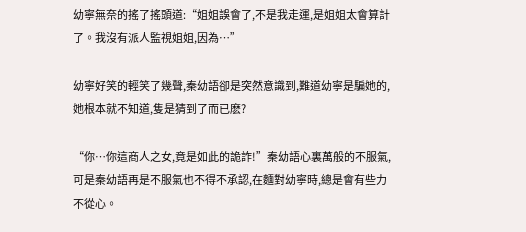幼寧無奈的搖了搖頭道:“姐姐誤會了,不是我走運,是姐姐太會算計了。我沒有派人監視姐姐,因為…”

幼寧好笑的輕笑了幾聲,秦幼語卻是突然意識到,難道幼寧是騙她的,她根本就不知道,隻是猜到了而已麽?

“你…你這商人之女,竟是如此的詭詐!”秦幼語心裏萬般的不服氣,可是秦幼語再是不服氣也不得不承認,在麵對幼寧時,總是會有些力不從心。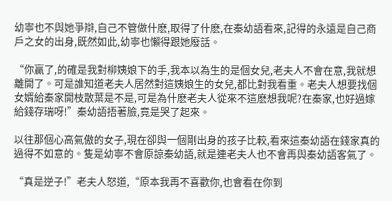幼寧也不與她爭辯,自己不管做什麽,取得了什麽,在秦幼語看來,記得的永遠是自己商戶之女的出身,既然如此,幼寧也懶得跟她廢話。

“你贏了,的確是我對柳姨娘下的手,我本以為生的是個女兒,老夫人不會在意,我就想離開了。可是誰知道老夫人居然對這姨娘生的女兒,都比對我看重。老夫人想要找個女婿給秦家開枝散葉是不是,可是為什麽老夫人從來不這麽想我呢?在秦家,也好過嫁給錢存瑞呀!”秦幼語捂著臉,竟是哭了起來。

以往那個心高氣傲的女子,現在卻與一個剛出身的孩子比較,看來這秦幼語在錢家真的過得不如意的。隻是幼寧不會原諒秦幼語,就是連老夫人也不會再與秦幼語客氣了。

“真是逆子!”老夫人怒道,“原本我再不喜歡你,也會看在你到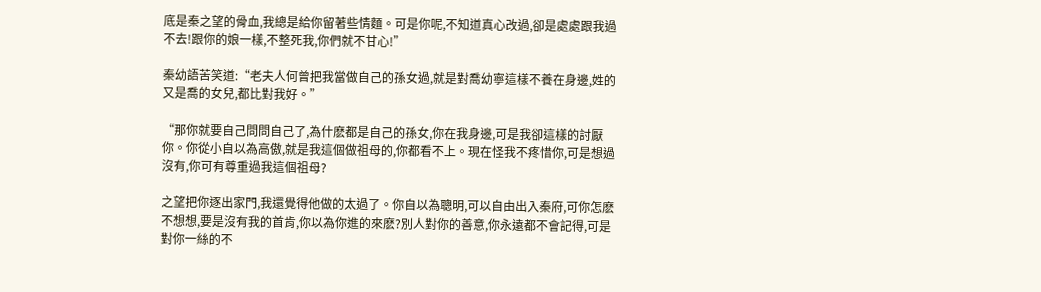底是秦之望的骨血,我總是給你留著些情麵。可是你呢,不知道真心改過,卻是處處跟我過不去!跟你的娘一樣,不整死我,你們就不甘心!”

秦幼語苦笑道:“老夫人何曾把我當做自己的孫女過,就是對喬幼寧這樣不養在身邊,姓的又是喬的女兒,都比對我好。”

“那你就要自己問問自己了,為什麽都是自己的孫女,你在我身邊,可是我卻這樣的討厭你。你從小自以為高傲,就是我這個做祖母的,你都看不上。現在怪我不疼惜你,可是想過沒有,你可有尊重過我這個祖母?

之望把你逐出家門,我還覺得他做的太過了。你自以為聰明,可以自由出入秦府,可你怎麽不想想,要是沒有我的首肯,你以為你進的來麽?別人對你的善意,你永遠都不會記得,可是對你一絲的不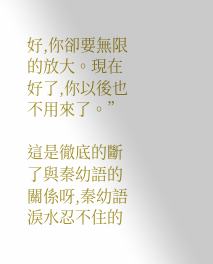好,你卻要無限的放大。現在好了,你以後也不用來了。”

這是徹底的斷了與秦幼語的關係呀,秦幼語淚水忍不住的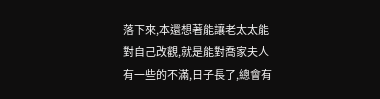落下來,本還想著能讓老太太能對自己改觀,就是能對喬家夫人有一些的不滿,日子長了,總會有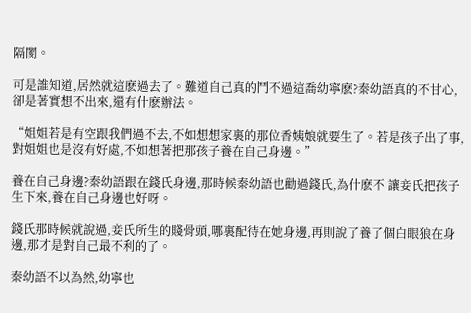隔閡。

可是誰知道,居然就這麽過去了。難道自己真的鬥不過這喬幼寧麽?秦幼語真的不甘心,卻是著實想不出來,還有什麽辦法。

“姐姐若是有空跟我們過不去,不如想想家裏的那位香姨娘就要生了。若是孩子出了事,對姐姐也是沒有好處,不如想著把那孩子養在自己身邊。”

養在自己身邊?秦幼語跟在錢氏身邊,那時候秦幼語也勸過錢氏,為什麽不 讓妾氏把孩子生下來,養在自己身邊也好呀。

錢氏那時候就說過,妾氏所生的賤骨頭,哪裏配待在她身邊,再則說了養了個白眼狼在身邊,那才是對自己最不利的了。

秦幼語不以為然,幼寧也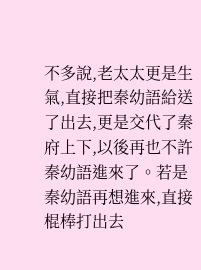不多說,老太太更是生氣,直接把秦幼語給送了出去,更是交代了秦府上下,以後再也不許秦幼語進來了。若是秦幼語再想進來,直接棍棒打出去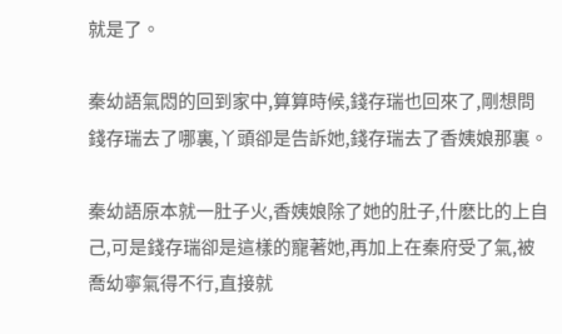就是了。

秦幼語氣悶的回到家中,算算時候,錢存瑞也回來了,剛想問錢存瑞去了哪裏,丫頭卻是告訴她,錢存瑞去了香姨娘那裏。

秦幼語原本就一肚子火,香姨娘除了她的肚子,什麽比的上自己,可是錢存瑞卻是這樣的寵著她,再加上在秦府受了氣,被喬幼寧氣得不行,直接就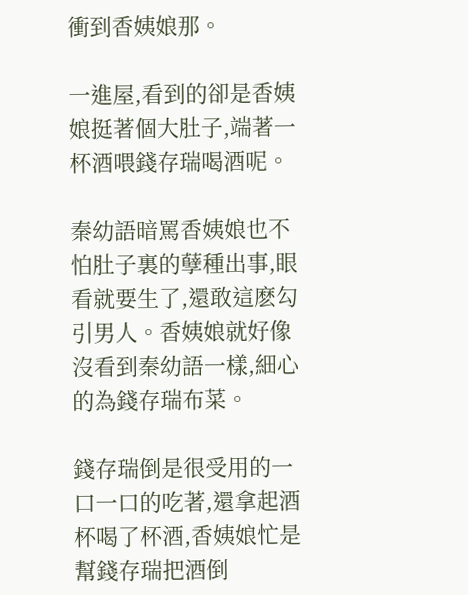衝到香姨娘那。

一進屋,看到的卻是香姨娘挺著個大肚子,端著一杯酒喂錢存瑞喝酒呢。

秦幼語暗罵香姨娘也不怕肚子裏的孽種出事,眼看就要生了,還敢這麽勾引男人。香姨娘就好像沒看到秦幼語一樣,細心的為錢存瑞布菜。

錢存瑞倒是很受用的一口一口的吃著,還拿起酒杯喝了杯酒,香姨娘忙是幫錢存瑞把酒倒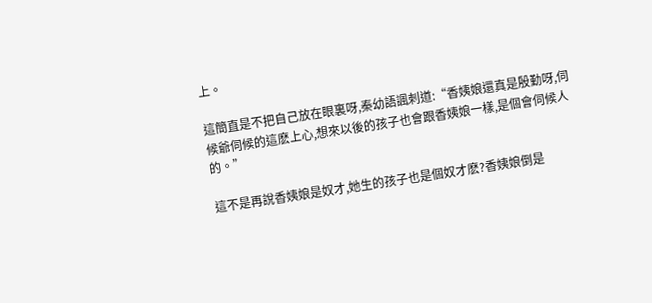上。

這簡直是不把自己放在眼裏呀,秦幼語諷刺道:“香姨娘還真是殷勤呀,伺候爺伺候的這麽上心,想來以後的孩子也會跟香姨娘一樣,是個會伺候人的。”

這不是再說香姨娘是奴才,她生的孩子也是個奴才麽?香姨娘倒是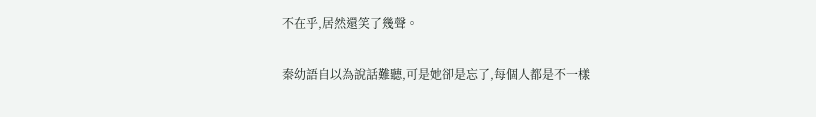不在乎,居然還笑了幾聲。

秦幼語自以為說話難聽,可是她卻是忘了,每個人都是不一樣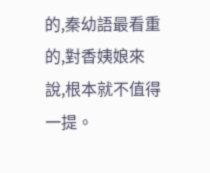的,秦幼語最看重的,對香姨娘來說,根本就不值得一提。